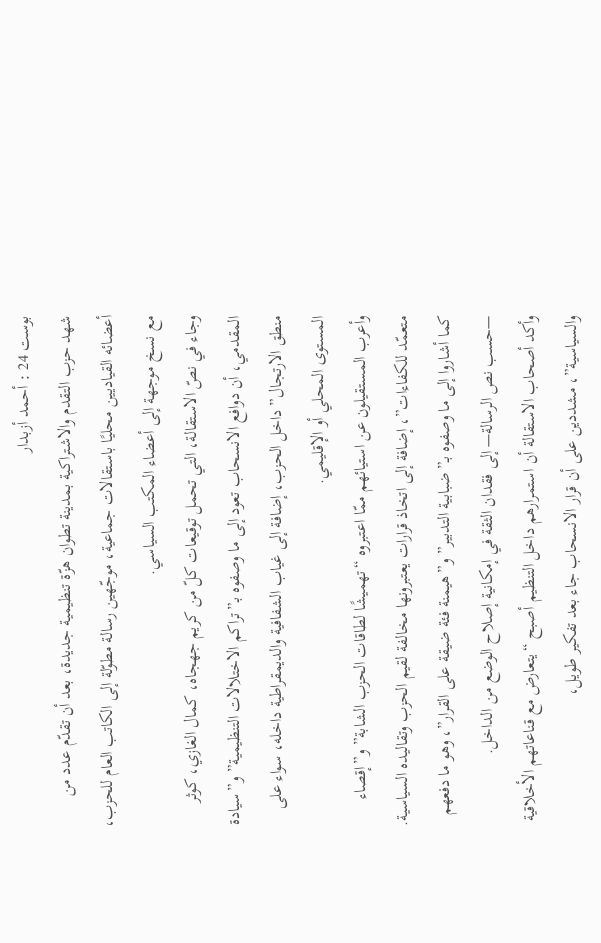بوست 24 : أحمد أزبدار
شهد حزب التقدم والاشتراكية بمدينة تطوان هزّة تنظيمية جديدة، بعد أن تقدّم عدد من أعضائه القياديين محليًا باستقالات جماعية، موجّهين رسالة مطوّلة إلى الكاتب العام للحزب، مع نسخ موجهة إلى أعضاء المكتب السياسي.
وجاء في نصّ الاستقالة، التي تحمل توقيعات كلّ من كريم جهجاه، كمال الغازي، كوثر المقدمي، أن دوافع الانسحاب تعود إلى ما وصفوه بـ”تراكم الاختلالات التنظيمية” و”سيادة منطق الارتجال” داخل الحزب، إضافة إلى غياب الشفافية والديمقراطية داخله، سواء على المستوى المحلي أو الإقليمي.
وأعرب المستقيلون عن استيائهم ممّا اعتبروه “تهميشًا لطاقات الحزب الشابة” و”إقصاء متعمّد للكفاءات”، إضافة إلى اتخاذ قرارات يعتبرونها مخالفة لقيم الحزب وتقاليده السياسية. كما أشاروا إلى ما وصفوه بـ”ضبابية التدبير” و”هيمنة فئة ضيقة على القرار”، وهو ما دفعهم —حسب نص الرسالة— إلى فقدان الثقة في إمكانية إصلاح الوضع من الداخل.
وأكد أصحاب الاستقالة أن استمرارهم داخل التنظيم أصبح “يتعارض مع قناعاتهم الأخلاقية والسياسية”، مشددين على أن قرار الانسحاب جاء بعد تفكير طويل،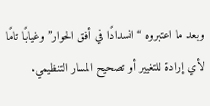وبعد ما اعتبروه “انسدادًا في أفق الحوار” وغيابًا تامًا لأي إرادة للتغيير أو تصحيح المسار التنظيمي.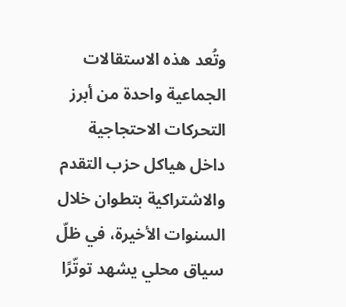وتُعد هذه الاستقالات الجماعية واحدة من أبرز التحركات الاحتجاجية داخل هياكل حزب التقدم والاشتراكية بتطوان خلال السنوات الأخيرة، في ظلّ سياق محلي يشهد توتّرًا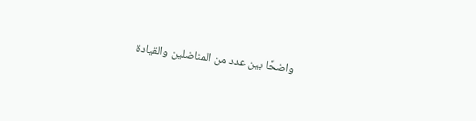واضحًا بين عدد من المناضلين والقيادة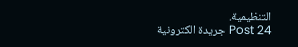التنظيمية.
Post 24 جريدة الكترونية